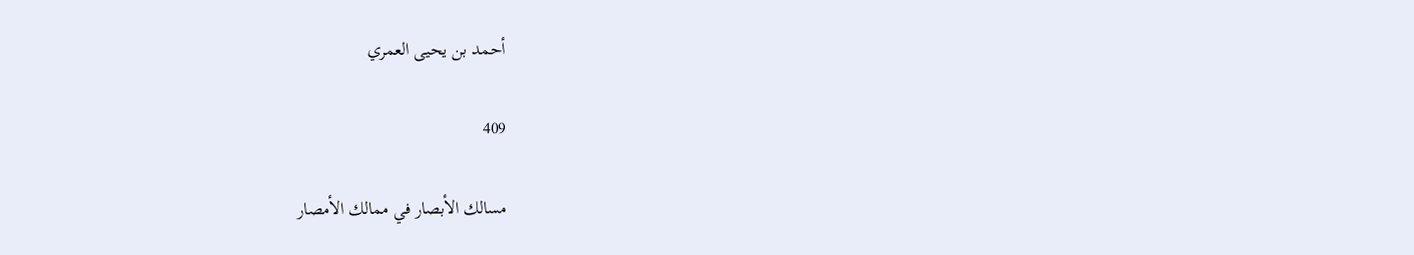أحمد بن يحيى العمري

409

مسالك الأبصار في ممالك الأمصار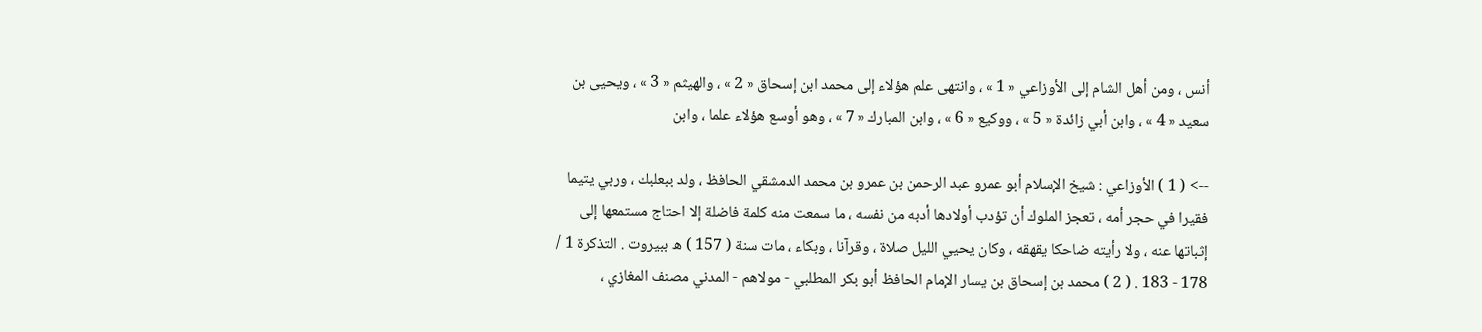أنس ، ومن أهل الشام إلى الأوزاعي « 1 » ، وانتهى علم هؤلاء إلى محمد ابن إسحاق « 2 » ، والهيثم « 3 » ، ويحيى بن سعيد « 4 » ، وابن أبي زائدة « 5 » ، ووكيع « 6 » ، وابن المبارك « 7 » ، وهو أوسع هؤلاء علما ، وابن

--> ( 1 ) الأوزاعي : شيخ الإسلام أبو عمرو عبد الرحمن بن عمرو بن محمد الدمشقي الحافظ ، ولد ببعلبك ، وربي يتيما فقيرا في حجر أمه ، تعجز الملوك أن تؤدب أولادها أدبه من نفسه ، ما سمعت منه كلمة فاضلة إلا احتاج مستمعها إلى إثباتها عنه ، ولا رأيته ضاحكا يقهقه ، وكان يحيي الليل صلاة ، وقرآنا ، وبكاء ، مات سنة ( 157 ) ه ببيروت . التذكرة 1 / 178 - 183 . ( 2 ) محمد بن إسحاق بن يسار الإمام الحافظ أبو بكر المطلبي - مولاهم - المدني مصنف المغازي ،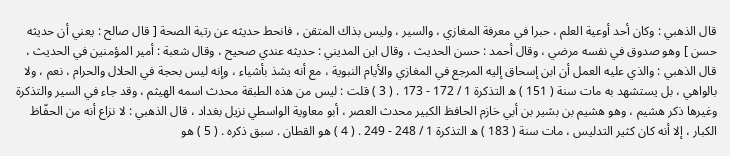قال الذهبي : وكان أحد أوعية العلم ، حبرا في معرفة المغازي ، والسير ، وليس بذاك المتقن ، فانحط حديثه عن رتبة الصحة [ قال صالح : يعني أن حديثه حسن ] وهو صدوق في نفسه مرضي ، وقال أحمد : حسن الحديث ، وقال ابن المديني : حديثه عندي صحيح ، وقال شعبة : أمير المؤمنين في الحديث ، قال الذهبي : والذي عليه العمل أن ابن إسحاق إليه المرجع في المغازي والأيام النبوية ، مع أنه يشذ بأشياء ، وإنه ليس بحجة في الحلال والحرام ، نعم ، ولا بالواهي ، بل يستشهد به مات سنة ( 151 ) ه التذكرة 1 / 172 - 173 . ( 3 ) قلت : ليس من هذه الطبقة محدث اسمه الهيثم ، وقد جاء في السير والتذكرة وغيرها ذكر هشيم ، وهو هشيم بن بشير بن أبي خازم الحافظ الكبير محدث العصر ، أبو معاوية الواسطي نزيل بغداد ، قال الذهبي : لا نزاع أنه من الحفّاظ الكبار ، إلا أنه كان كثير التدليس ، مات سنة ( 183 ) ه التذكرة 1 / 248 - 249 . ( 4 ) هو القطان . سبق ذكره . ( 5 ) هو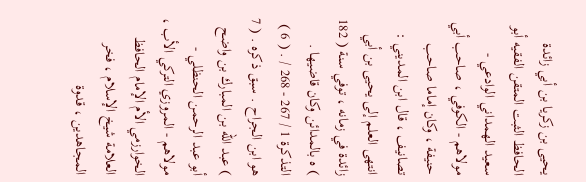يحيى بن زكريا بن أبي زائدة الحافظ الثبت المتقن الفقيه أبو سعيد الهمداني الوادعي - مولاهم - الكوفي ، صاحب أبي حنيفة ، وكان إماما صاحب تصانيف ، قال ابن المديني : انتهى العلم إلى يحيى بن أبي زائدة في زمانه ، توفي سنة ( 182 ) ه بالمدائن وكان قاضيها . التذكرة 1 / 267 - 268 / . ( 6 ) هو ابن الجراح . سبق ذكره . ( 7 ) عبد الله بن المبارك بن واضح أبو عبد الرحمن الحنظلي - مولاهم - المروزي التركي الأب ، الخوارزمي الأم الإمام الحافظ العلامة شيخ الإسلام ، فخر المجاهدين ، قدوة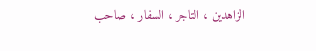الزاهدين ، التاجر ، السفار ، صاحب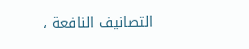التصانيف النافعة ،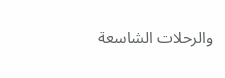والرحلات الشاسعة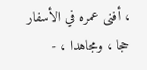، أفنى عمره في الأسفار حجا ، ومجاهدا ، -